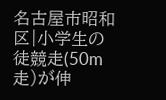名古屋市昭和区|小学生の徒競走(50m走)が伸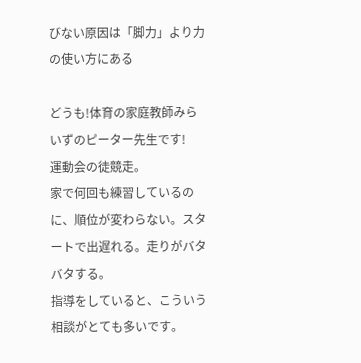びない原因は「脚力」より力の使い方にある

どうも!体育の家庭教師みらいずのピーター先生です!
運動会の徒競走。
家で何回も練習しているのに、順位が変わらない。スタートで出遅れる。走りがバタバタする。
指導をしていると、こういう相談がとても多いです。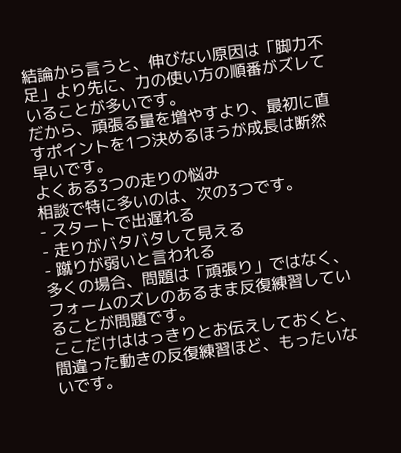結論から言うと、伸びない原因は「脚力不足」より先に、力の使い方の順番がズレていることが多いです。
だから、頑張る量を増やすより、最初に直すポイントを1つ決めるほうが成長は断然早いです。
よくある3つの走りの悩み
相談で特に多いのは、次の3つです。
- スタートで出遅れる
- 走りがバタバタして見える
- 蹴りが弱いと言われる
多くの場合、問題は「頑張り」ではなく、フォームのズレのあるまま反復練習していることが問題です。
ここだけははっきりとお伝えしておくと、間違った動きの反復練習ほど、もったいないです。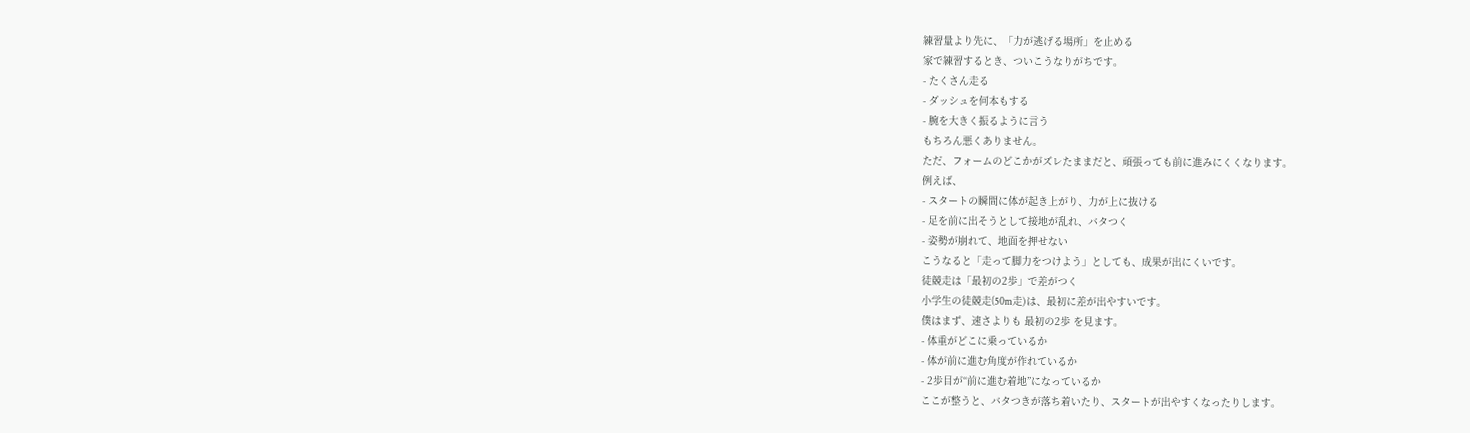練習量より先に、「力が逃げる場所」を止める
家で練習するとき、ついこうなりがちです。
- たくさん走る
- ダッシュを何本もする
- 腕を大きく振るように言う
もちろん悪くありません。
ただ、フォームのどこかがズレたままだと、頑張っても前に進みにくくなります。
例えば、
- スタートの瞬間に体が起き上がり、力が上に抜ける
- 足を前に出そうとして接地が乱れ、バタつく
- 姿勢が崩れて、地面を押せない
こうなると「走って脚力をつけよう」としても、成果が出にくいです。
徒競走は「最初の2歩」で差がつく
小学生の徒競走(50m走)は、最初に差が出やすいです。
僕はまず、速さよりも 最初の2歩 を見ます。
- 体重がどこに乗っているか
- 体が前に進む角度が作れているか
- 2歩目が“前に進む着地”になっているか
ここが整うと、バタつきが落ち着いたり、スタートが出やすくなったりします。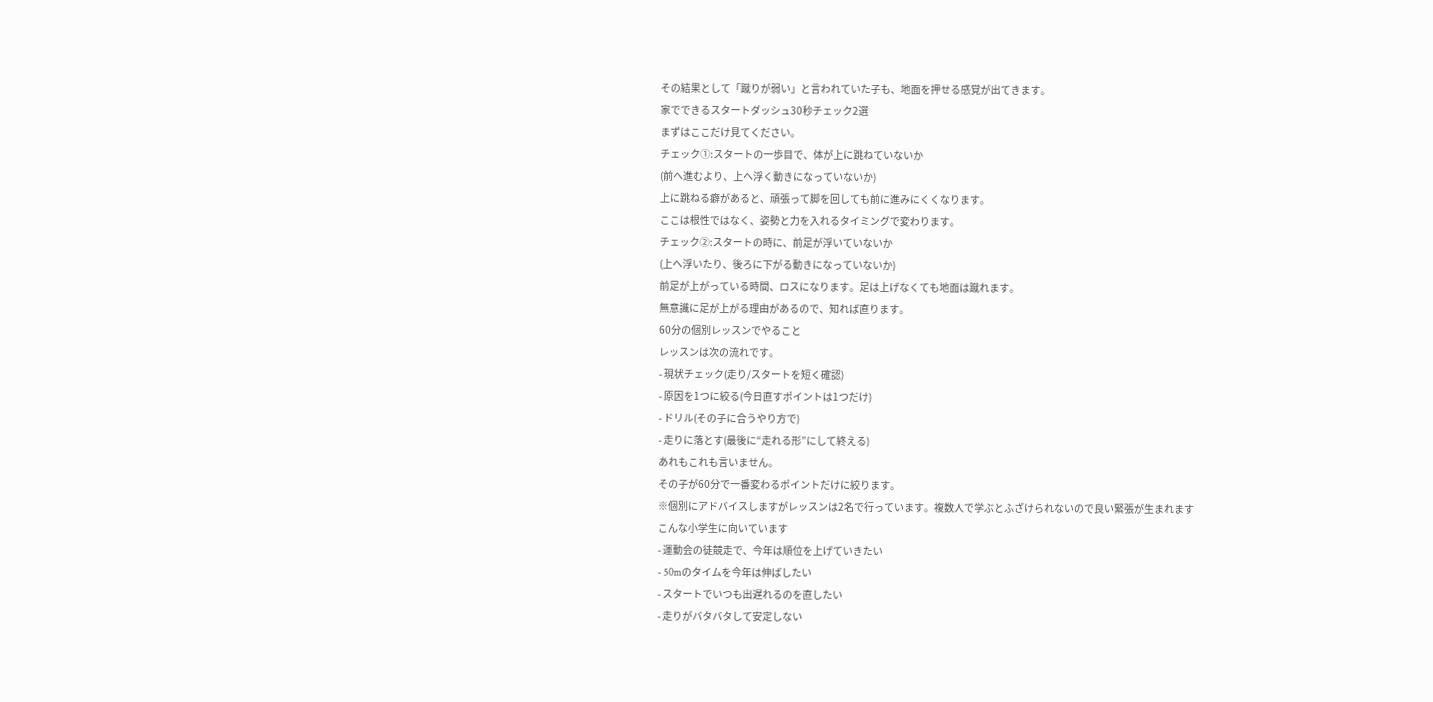その結果として「蹴りが弱い」と言われていた子も、地面を押せる感覚が出てきます。
家でできるスタートダッシュ30秒チェック2選
まずはここだけ見てください。
チェック①:スタートの一歩目で、体が上に跳ねていないか
(前へ進むより、上へ浮く動きになっていないか)
上に跳ねる癖があると、頑張って脚を回しても前に進みにくくなります。
ここは根性ではなく、姿勢と力を入れるタイミングで変わります。
チェック②:スタートの時に、前足が浮いていないか
(上へ浮いたり、後ろに下がる動きになっていないか)
前足が上がっている時間、ロスになります。足は上げなくても地面は蹴れます。
無意識に足が上がる理由があるので、知れば直ります。
60分の個別レッスンでやること
レッスンは次の流れです。
- 現状チェック(走り/スタートを短く確認)
- 原因を1つに絞る(今日直すポイントは1つだけ)
- ドリル(その子に合うやり方で)
- 走りに落とす(最後に“走れる形”にして終える)
あれもこれも言いません。
その子が60分で一番変わるポイントだけに絞ります。
※個別にアドバイスしますがレッスンは2名で行っています。複数人で学ぶとふざけられないので良い緊張が生まれます
こんな小学生に向いています
- 運動会の徒競走で、今年は順位を上げていきたい
- 50mのタイムを今年は伸ばしたい
- スタートでいつも出遅れるのを直したい
- 走りがバタバタして安定しない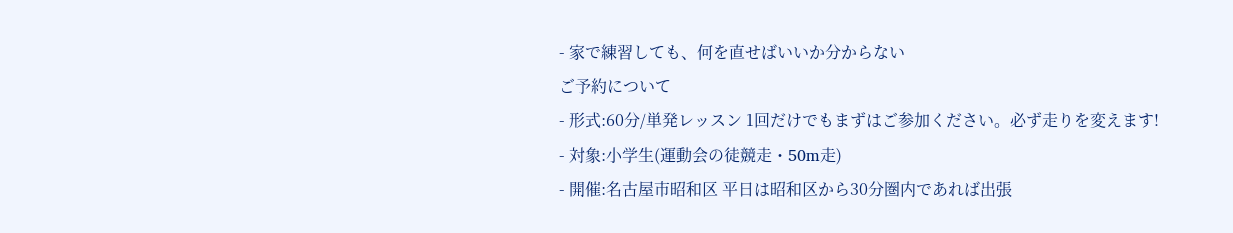- 家で練習しても、何を直せばいいか分からない
ご予約について
- 形式:60分/単発レッスン 1回だけでもまずはご参加ください。必ず走りを変えます!
- 対象:小学生(運動会の徒競走・50m走)
- 開催:名古屋市昭和区 平日は昭和区から30分圏内であれば出張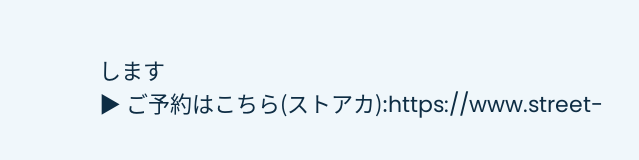します
▶ ご予約はこちら(ストアカ):https://www.street-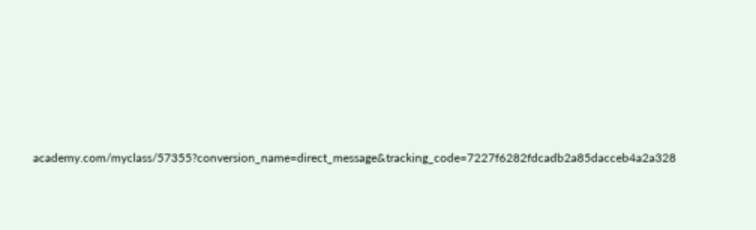academy.com/myclass/57355?conversion_name=direct_message&tracking_code=7227f6282fdcadb2a85dacceb4a2a328